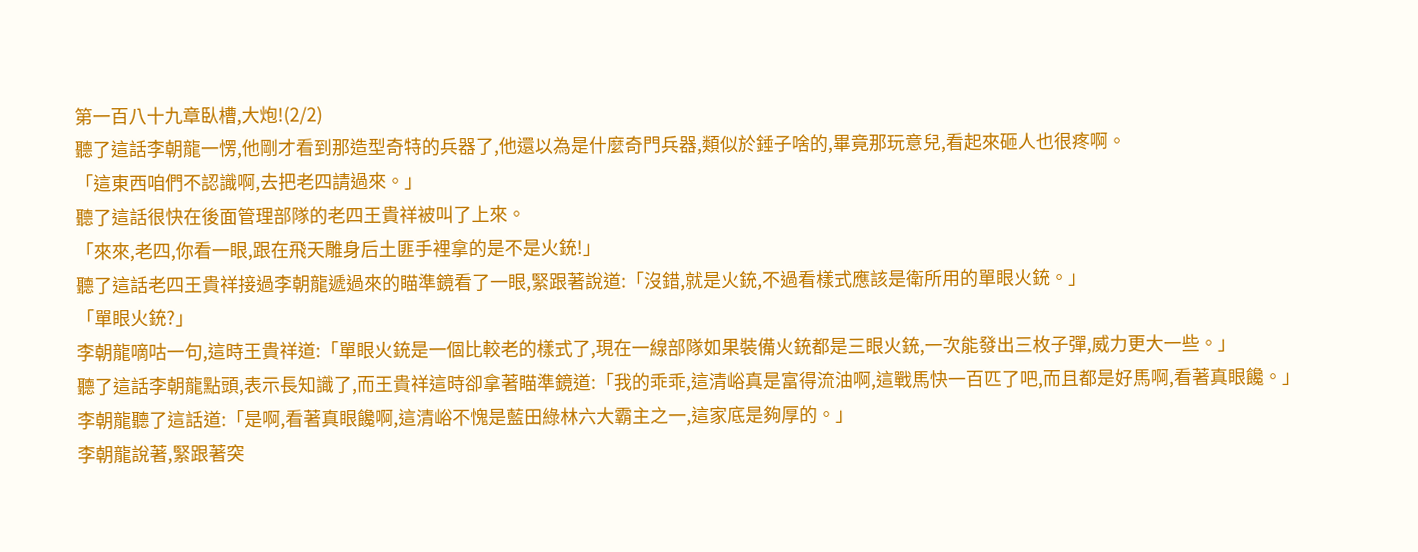第一百八十九章臥槽,大炮!(2/2)
聽了這話李朝龍一愣,他剛才看到那造型奇特的兵器了,他還以為是什麼奇門兵器,類似於錘子啥的,畢竟那玩意兒,看起來砸人也很疼啊。
「這東西咱們不認識啊,去把老四請過來。」
聽了這話很快在後面管理部隊的老四王貴祥被叫了上來。
「來來,老四,你看一眼,跟在飛天雕身后土匪手裡拿的是不是火銃!」
聽了這話老四王貴祥接過李朝龍遞過來的瞄準鏡看了一眼,緊跟著說道:「沒錯,就是火銃,不過看樣式應該是衛所用的單眼火銃。」
「單眼火銃?」
李朝龍嘀咕一句,這時王貴祥道:「單眼火銃是一個比較老的樣式了,現在一線部隊如果裝備火銃都是三眼火銃,一次能發出三枚子彈,威力更大一些。」
聽了這話李朝龍點頭,表示長知識了,而王貴祥這時卻拿著瞄準鏡道:「我的乖乖,這清峪真是富得流油啊,這戰馬快一百匹了吧,而且都是好馬啊,看著真眼饞。」
李朝龍聽了這話道:「是啊,看著真眼饞啊,這清峪不愧是藍田綠林六大霸主之一,這家底是夠厚的。」
李朝龍說著,緊跟著突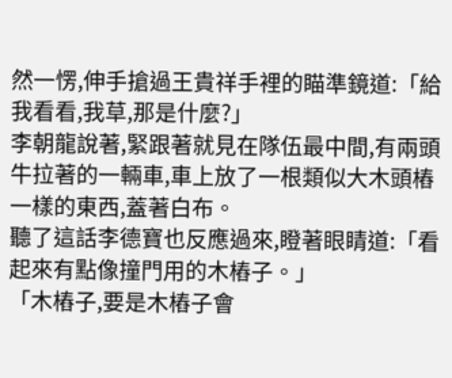然一愣,伸手搶過王貴祥手裡的瞄準鏡道:「給我看看,我草,那是什麼?」
李朝龍說著,緊跟著就見在隊伍最中間,有兩頭牛拉著的一輛車,車上放了一根類似大木頭樁一樣的東西,蓋著白布。
聽了這話李德寶也反應過來,瞪著眼睛道:「看起來有點像撞門用的木樁子。」
「木樁子,要是木樁子會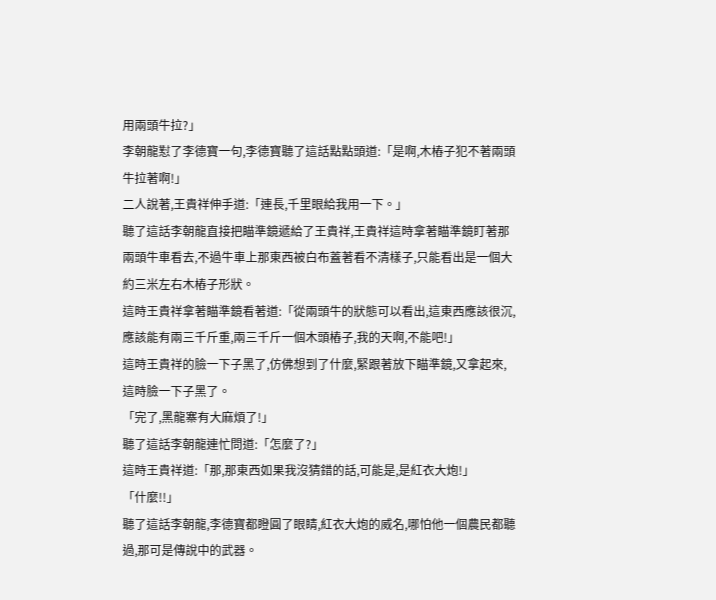用兩頭牛拉?」
李朝龍懟了李德寶一句,李德寶聽了這話點點頭道:「是啊,木樁子犯不著兩頭牛拉著啊!」
二人說著,王貴祥伸手道:「連長,千里眼給我用一下。」
聽了這話李朝龍直接把瞄準鏡遞給了王貴祥,王貴祥這時拿著瞄準鏡盯著那兩頭牛車看去,不過牛車上那東西被白布蓋著看不清樣子,只能看出是一個大約三米左右木樁子形狀。
這時王貴祥拿著瞄準鏡看著道:「從兩頭牛的狀態可以看出,這東西應該很沉,應該能有兩三千斤重,兩三千斤一個木頭樁子,我的天啊,不能吧!」
這時王貴祥的臉一下子黑了,仿佛想到了什麼,緊跟著放下瞄準鏡,又拿起來,這時臉一下子黑了。
「完了,黑龍寨有大麻煩了!」
聽了這話李朝龍連忙問道:「怎麼了?」
這時王貴祥道:「那,那東西如果我沒猜錯的話,可能是,是紅衣大炮!」
「什麼!!」
聽了這話李朝龍,李德寶都瞪圓了眼睛,紅衣大炮的威名,哪怕他一個農民都聽過,那可是傳說中的武器。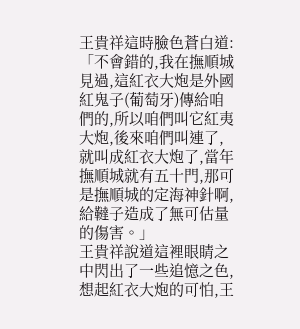王貴祥這時臉色蒼白道:「不會錯的,我在撫順城見過,這紅衣大炮是外國紅鬼子(葡萄牙)傳給咱們的,所以咱們叫它紅夷大炮,後來咱們叫連了,就叫成紅衣大炮了,當年撫順城就有五十門,那可是撫順城的定海神針啊,給韃子造成了無可估量的傷害。」
王貴祥說道這裡眼睛之中閃出了一些追憶之色,想起紅衣大炮的可怕,王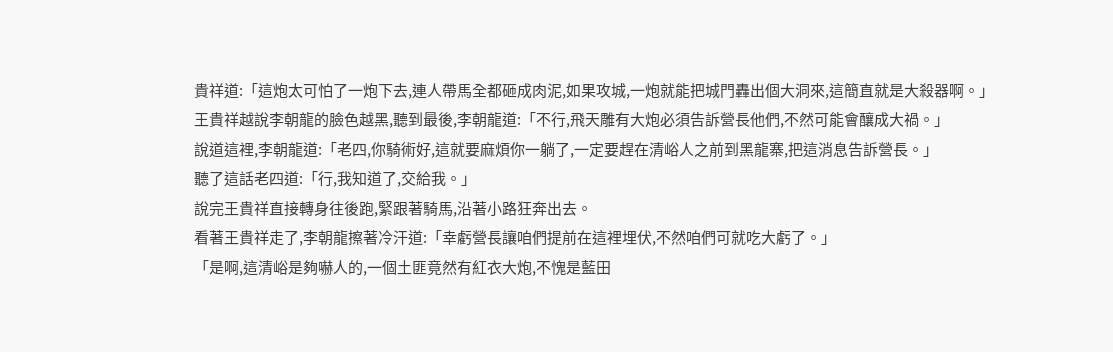貴祥道:「這炮太可怕了一炮下去,連人帶馬全都砸成肉泥,如果攻城,一炮就能把城門轟出個大洞來,這簡直就是大殺器啊。」
王貴祥越說李朝龍的臉色越黑,聽到最後,李朝龍道:「不行,飛天雕有大炮必須告訴營長他們,不然可能會釀成大禍。」
說道這裡,李朝龍道:「老四,你騎術好,這就要麻煩你一躺了,一定要趕在清峪人之前到黑龍寨,把這消息告訴營長。」
聽了這話老四道:「行,我知道了,交給我。」
說完王貴祥直接轉身往後跑,緊跟著騎馬,沿著小路狂奔出去。
看著王貴祥走了,李朝龍擦著冷汗道:「幸虧營長讓咱們提前在這裡埋伏,不然咱們可就吃大虧了。」
「是啊,這清峪是夠嚇人的,一個土匪竟然有紅衣大炮,不愧是藍田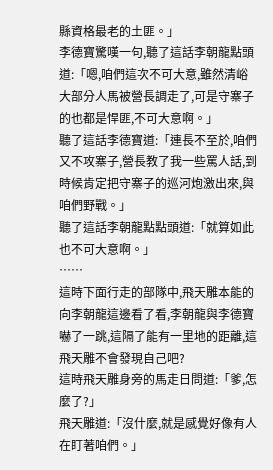縣資格最老的土匪。」
李德寶驚嘆一句,聽了這話李朝龍點頭道:「嗯,咱們這次不可大意,雖然清峪大部分人馬被營長調走了,可是守寨子的也都是悍匪,不可大意啊。」
聽了這話李德寶道:「連長不至於,咱們又不攻寨子,營長教了我一些罵人話,到時候肯定把守寨子的巡河炮激出來,與咱們野戰。」
聽了這話李朝龍點點頭道:「就算如此也不可大意啊。」
……
這時下面行走的部隊中,飛天雕本能的向李朝龍這邊看了看,李朝龍與李德寶嚇了一跳,這隔了能有一里地的距離,這飛天雕不會發現自己吧?
這時飛天雕身旁的馬走日問道:「爹,怎麼了?」
飛天雕道:「沒什麼,就是感覺好像有人在盯著咱們。」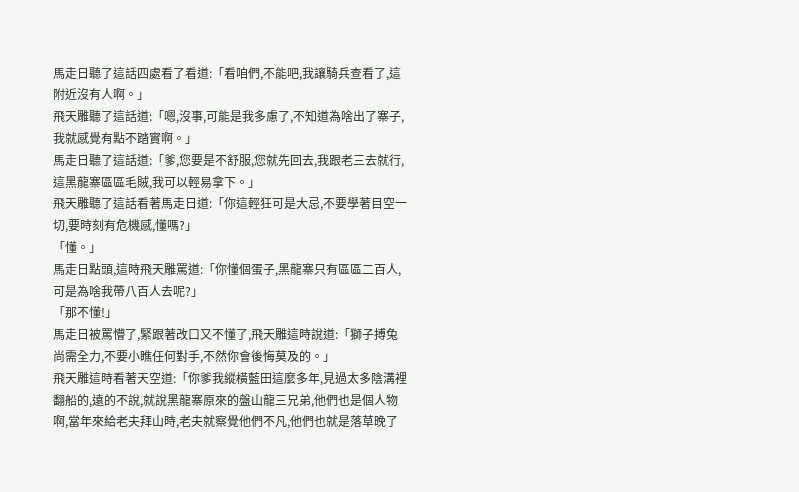馬走日聽了這話四處看了看道:「看咱們,不能吧,我讓騎兵查看了,這附近沒有人啊。」
飛天雕聽了這話道:「嗯,沒事,可能是我多慮了,不知道為啥出了寨子,我就感覺有點不踏實啊。」
馬走日聽了這話道:「爹,您要是不舒服,您就先回去,我跟老三去就行,這黑龍寨區區毛賊,我可以輕易拿下。」
飛天雕聽了這話看著馬走日道:「你這輕狂可是大忌,不要學著目空一切,要時刻有危機感,懂嗎?」
「懂。」
馬走日點頭,這時飛天雕罵道:「你懂個蛋子,黑龍寨只有區區二百人,可是為啥我帶八百人去呢?」
「那不懂!」
馬走日被罵懵了,緊跟著改口又不懂了,飛天雕這時說道:「獅子搏兔尚需全力,不要小瞧任何對手,不然你會後悔莫及的。」
飛天雕這時看著天空道:「你爹我縱橫藍田這麼多年,見過太多陰溝裡翻船的,遠的不說,就說黑龍寨原來的盤山龍三兄弟,他們也是個人物啊,當年來給老夫拜山時,老夫就察覺他們不凡,他們也就是落草晚了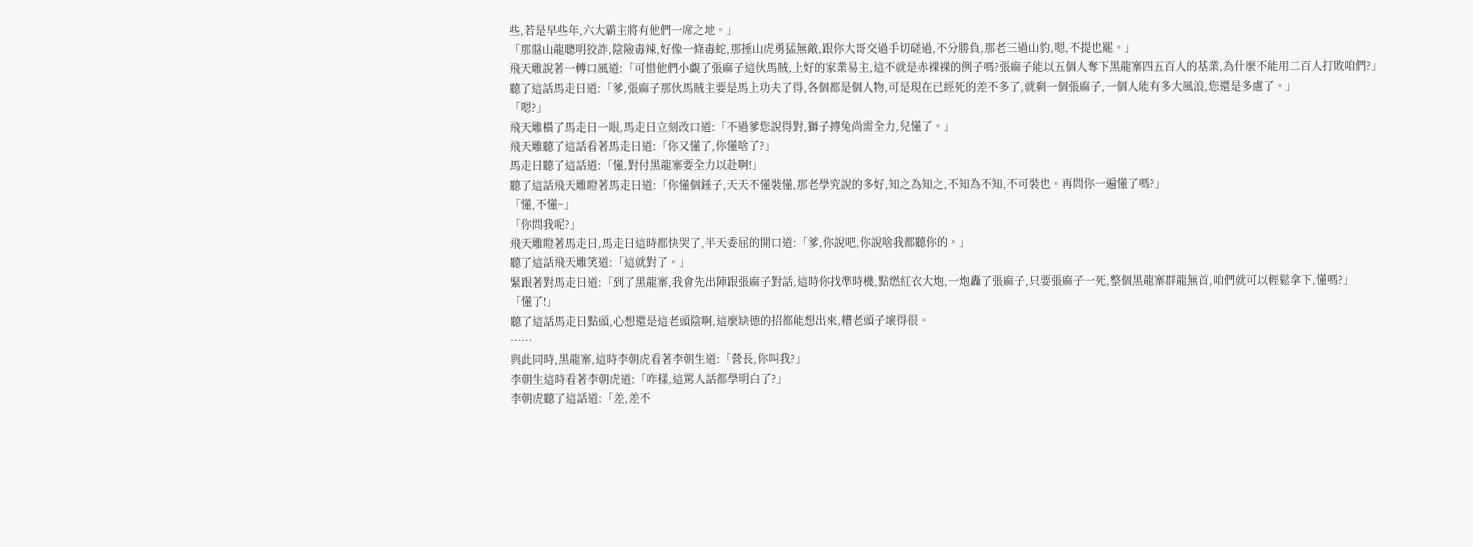些,若是早些年,六大霸主將有他們一席之地。」
「那盤山龍聰明狡詐,陰險毒辣,好像一條毒蛇,那捶山虎勇猛無敵,跟你大哥交過手切磋過,不分勝負,那老三過山豹,嗯,不提也罷。」
飛天雕說著一轉口風道:「可惜他們小覷了張麻子這伙馬賊,上好的家業易主,這不就是赤裸裸的例子嗎?張麻子能以五個人奪下黑龍寨四五百人的基業,為什麼不能用二百人打敗咱們?」
聽了這話馬走日道:「爹,張麻子那伙馬賊主要是馬上功夫了得,各個都是個人物,可是現在已經死的差不多了,就剩一個張麻子,一個人能有多大風浪,您還是多慮了。」
「嗯?」
飛天雕橫了馬走日一眼,馬走日立刻改口道:「不過爹您說得對,獅子搏兔尚需全力,兒懂了。」
飛天雕聽了這話看著馬走日道:「你又懂了,你懂啥了?」
馬走日聽了這話道:「懂,對付黑龍寨要全力以赴啊!」
聽了這話飛天雕瞪著馬走日道:「你懂個錘子,天天不懂裝懂,那老學究說的多好,知之為知之,不知為不知,不可裝也。再問你一遍懂了嗎?」
「懂,不懂~」
「你問我呢?」
飛天雕瞪著馬走日,馬走日這時都快哭了,半天委屈的開口道:「爹,你說吧,你說啥我都聽你的。」
聽了這話飛天雕笑道:「這就對了。」
緊跟著對馬走日道:「到了黑龍寨,我會先出陣跟張麻子對話,這時你找準時機,點燃紅衣大炮,一炮轟了張麻子,只要張麻子一死,整個黑龍寨群龍無首,咱們就可以輕鬆拿下,懂嗎?」
「懂了!」
聽了這話馬走日點頭,心想還是這老頭陰啊,這麼缺德的招都能想出來,糟老頭子壞得很。
……
與此同時,黑龍寨,這時李朝虎看著李朝生道:「營長,你叫我?」
李朝生這時看著李朝虎道:「咋樣,這罵人話都學明白了?」
李朝虎聽了這話道:「差,差不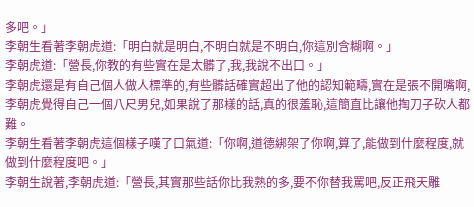多吧。」
李朝生看著李朝虎道:「明白就是明白,不明白就是不明白,你這別含糊啊。」
李朝虎道:「營長,你教的有些實在是太髒了,我,我說不出口。」
李朝虎還是有自己個人做人標準的,有些髒話確實超出了他的認知範疇,實在是張不開嘴啊,李朝虎覺得自己一個八尺男兒,如果說了那樣的話,真的很羞恥,這簡直比讓他掏刀子砍人都難。
李朝生看著李朝虎這個樣子嘆了口氣道:「你啊,道德綁架了你啊,算了,能做到什麼程度,就做到什麼程度吧。」
李朝生說著,李朝虎道:「營長,其實那些話你比我熟的多,要不你替我罵吧,反正飛天雕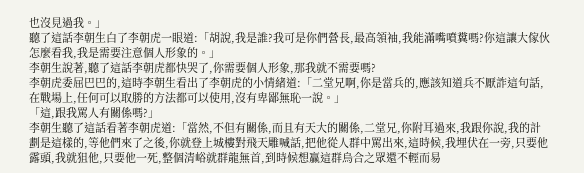也沒見過我。」
聽了這話李朝生白了李朝虎一眼道:「胡說,我是誰?我可是你們營長,最高領袖,我能滿嘴噴糞嗎?你這讓大傢伙怎麼看我,我是需要注意個人形象的。」
李朝生說著,聽了這話李朝虎都快哭了,你需要個人形象,那我就不需要嗎?
李朝虎委屈巴巴的,這時李朝生看出了李朝虎的小情緒道:「二堂兄啊,你是當兵的,應該知道兵不厭詐這句話,在戰場上,任何可以取勝的方法都可以使用,沒有卑鄙無恥一說。」
「這,跟我罵人有關係嗎?」
李朝生聽了這話看著李朝虎道:「當然,不但有關係,而且有天大的關係,二堂兄,你附耳過來,我跟你說,我的計劃是這樣的,等他們來了之後,你就登上城樓對飛天雕喊話,把他從人群中罵出來,這時候,我埋伏在一旁,只要他露頭,我就狙他,只要他一死,整個清峪就群龍無首,到時候想贏這群烏合之眾還不輕而易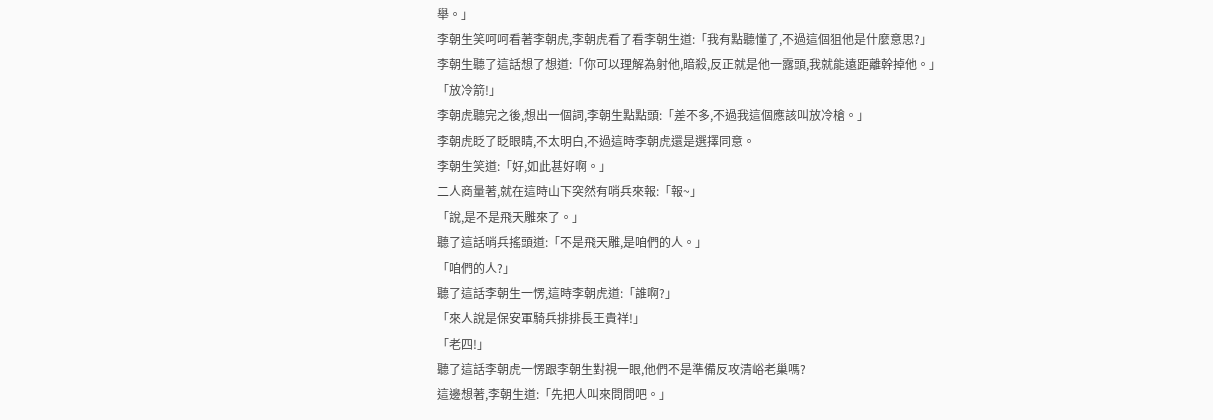舉。」
李朝生笑呵呵看著李朝虎,李朝虎看了看李朝生道:「我有點聽懂了,不過這個狙他是什麼意思?」
李朝生聽了這話想了想道:「你可以理解為射他,暗殺,反正就是他一露頭,我就能遠距離幹掉他。」
「放冷箭!」
李朝虎聽完之後,想出一個詞,李朝生點點頭:「差不多,不過我這個應該叫放冷槍。」
李朝虎眨了眨眼睛,不太明白,不過這時李朝虎還是選擇同意。
李朝生笑道:「好,如此甚好啊。」
二人商量著,就在這時山下突然有哨兵來報:「報~」
「說,是不是飛天雕來了。」
聽了這話哨兵搖頭道:「不是飛天雕,是咱們的人。」
「咱們的人?」
聽了這話李朝生一愣,這時李朝虎道:「誰啊?」
「來人說是保安軍騎兵排排長王貴祥!」
「老四!」
聽了這話李朝虎一愣跟李朝生對視一眼,他們不是準備反攻清峪老巢嗎?
這邊想著,李朝生道:「先把人叫來問問吧。」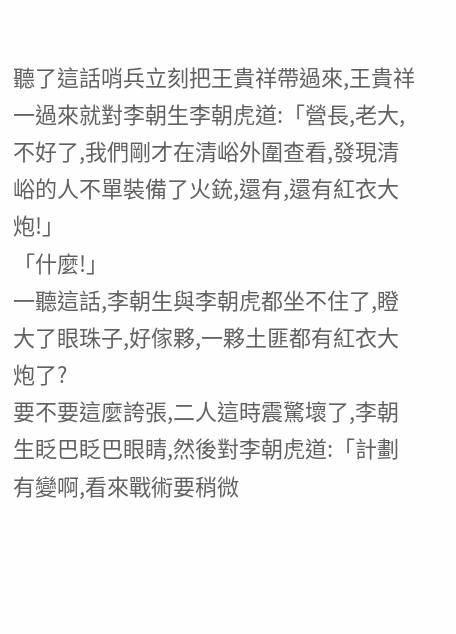聽了這話哨兵立刻把王貴祥帶過來,王貴祥一過來就對李朝生李朝虎道:「營長,老大,不好了,我們剛才在清峪外圍查看,發現清峪的人不單裝備了火銃,還有,還有紅衣大炮!」
「什麼!」
一聽這話,李朝生與李朝虎都坐不住了,瞪大了眼珠子,好傢夥,一夥土匪都有紅衣大炮了?
要不要這麼誇張,二人這時震驚壞了,李朝生眨巴眨巴眼睛,然後對李朝虎道:「計劃有變啊,看來戰術要稍微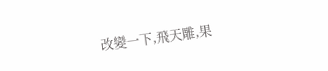改變一下,飛天雕,果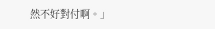然不好對付啊。」